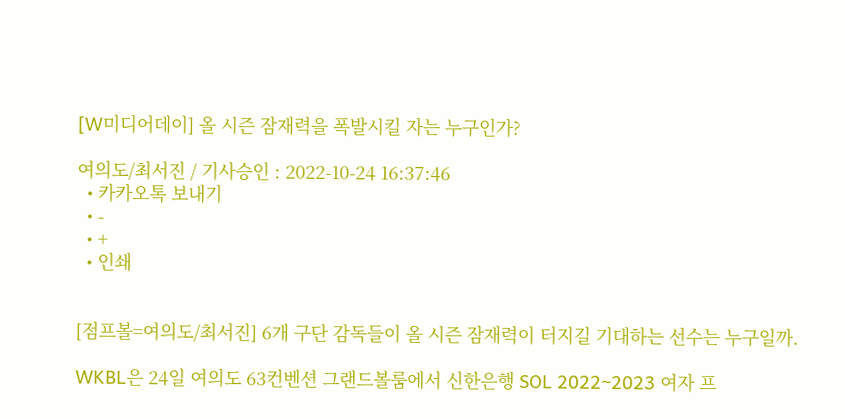[W미디어데이] 올 시즌 잠재력을 폭발시킬 자는 누구인가?

여의도/최서진 / 기사승인 : 2022-10-24 16:37:46
  • 카카오톡 보내기
  • -
  • +
  • 인쇄


[점프볼=여의도/최서진] 6개 구단 감독들이 올 시즌 잠재력이 터지길 기대하는 선수는 누구일까.

WKBL은 24일 여의도 63컨벤션 그랜드볼룸에서 신한은행 SOL 2022~2023 여자 프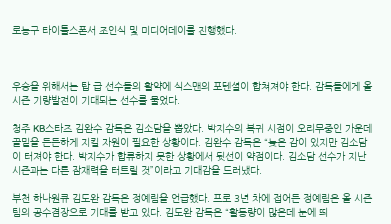로농구 타이틀스폰서 조인식 및 미디어데이를 진행했다.



우승을 위해서는 탑 급 선수들의 활약에 식스맨의 포텐셜이 합쳐져야 한다. 감독들에게 올 시즌 기량발전이 기대되는 선수를 물었다.

청주 KB스타즈 김완수 감독은 김소담을 뽑았다. 박지수의 복귀 시점이 오리무중인 가운데 골밑을 든든하게 지킬 자원이 필요한 상황이다. 김완수 감독은 “늦은 감이 있지만 김소담이 터져야 한다. 박지수가 합류하지 못한 상황에서 뒷선이 약점이다. 김소담 선수가 지난 시즌과는 다른 잠재력을 터트릴 것”이라고 기대감을 드러냈다.

부천 하나원큐 김도완 감독은 정예림을 언급했다. 프로 3년 차에 접어든 정예림은 올 시즌 팀의 공수겸장으로 기대를 받고 있다. 김도완 감독은 “활동량이 많은데 눈에 띄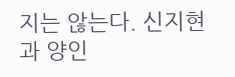지는 않는다. 신지현과 양인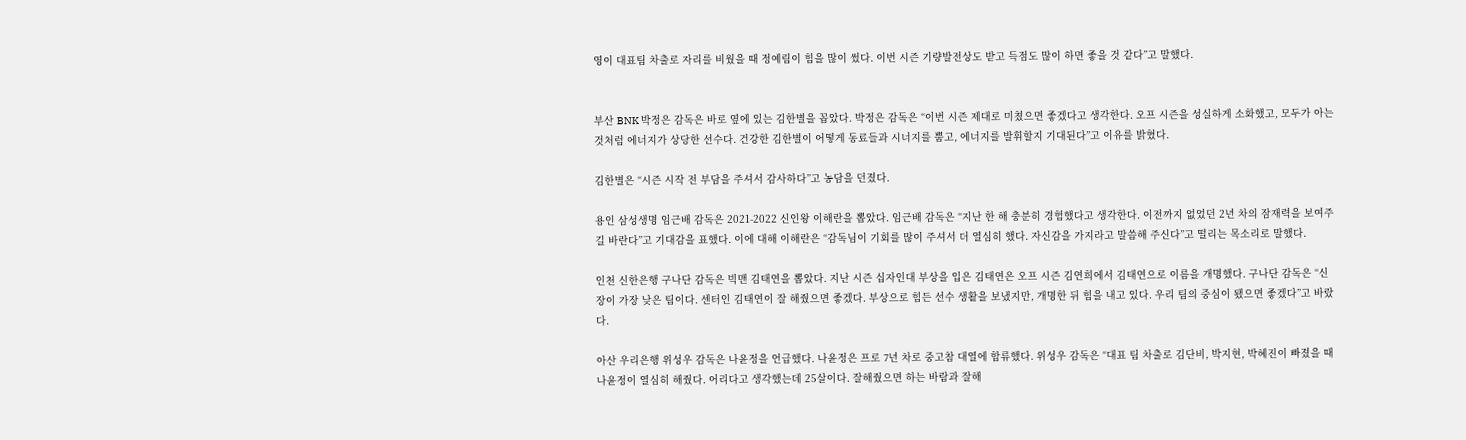영이 대표팀 차출로 자리를 비웠을 때 정예림이 힘을 많이 썼다. 이번 시즌 기량발전상도 받고 득점도 많이 하면 좋을 것 같다”고 말했다.


부산 BNK 박정은 감독은 바로 옆에 있는 김한별을 꼽았다. 박정은 감독은 “이번 시즌 제대로 미쳤으면 좋겠다고 생각한다. 오프 시즌을 성실하게 소화했고, 모두가 아는 것처럼 에너지가 상당한 선수다. 건강한 김한별이 어떻게 동료들과 시너지를 뿜고, 에너지를 발휘할지 기대된다”고 이유를 밝혔다.

김한별은 “시즌 시작 전 부담을 주셔서 감사하다”고 농담을 던졌다.

용인 삼성생명 임근배 감독은 2021-2022 신인왕 이해란을 뽑았다. 임근배 감독은 “지난 한 해 충분히 경험했다고 생각한다. 이전까지 없었던 2년 차의 잠재력을 보여주길 바란다”고 기대감을 표했다. 이에 대해 이해란은 “감독님이 기회를 많이 주셔서 더 열심히 했다. 자신감을 가지라고 말씀해 주신다”고 떨리는 목소리로 말했다.

인천 신한은행 구나단 감독은 빅맨 김태연을 뽑았다. 지난 시즌 십자인대 부상을 입은 김태연은 오프 시즌 김연희에서 김태연으로 이름을 개명했다. 구나단 감독은 “신장이 가장 낮은 팀이다. 센터인 김태연이 잘 해줬으면 좋겠다. 부상으로 힘든 선수 생활을 보냈지만, 개명한 뒤 힘을 내고 있다. 우리 팀의 중심이 됐으면 좋겠다”고 바랐다.

아산 우리은행 위성우 감독은 나윤정을 언급했다. 나윤정은 프로 7년 차로 중고참 대열에 합류했다. 위성우 감독은 “대표 팀 차출로 김단비, 박지현, 박혜진이 빠졌을 때 나윤정이 열심히 해줬다. 어리다고 생각했는데 25살이다. 잘해줬으면 하는 바람과 잘해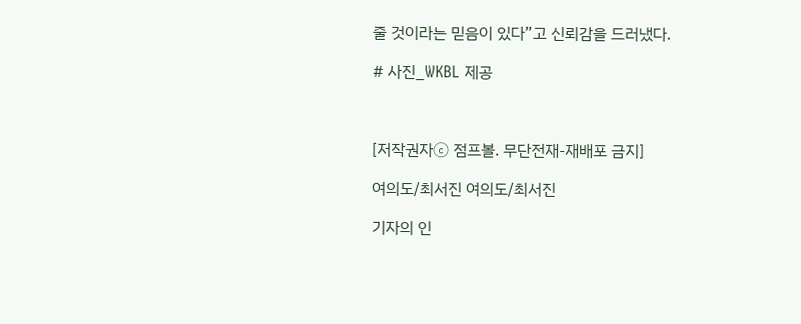줄 것이라는 믿음이 있다”고 신뢰감을 드러냈다.

# 사진_WKBL 제공



[저작권자ⓒ 점프볼. 무단전재-재배포 금지]

여의도/최서진 여의도/최서진

기자의 인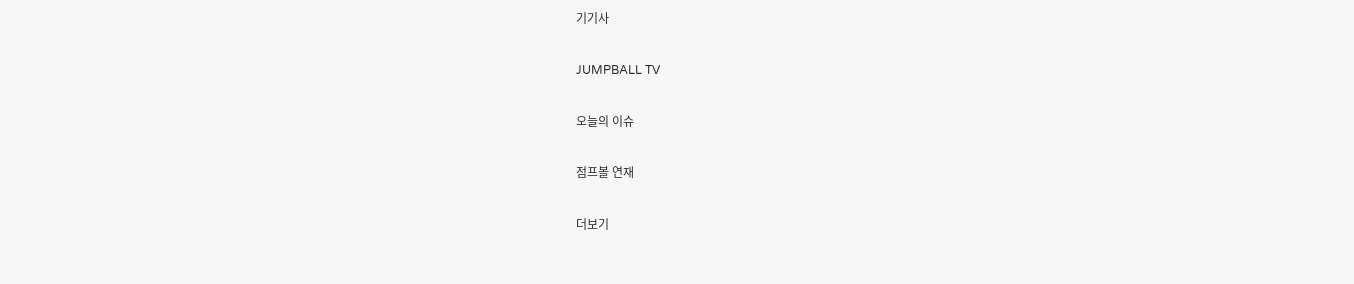기기사

JUMPBALL TV

오늘의 이슈

점프볼 연재

더보기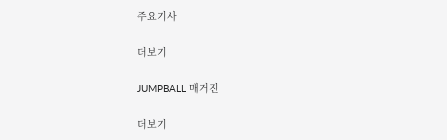주요기사

더보기

JUMPBALL 매거진

더보기